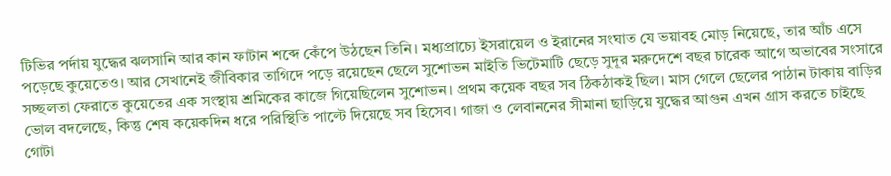টিভির পর্দায় যুদ্ধের ঝলসানি আর কান ফাটান শব্দে কেঁপে উঠছেন তিনি। মধ্যপ্রাচ্যে ইসরায়েল ও ইরানের সংঘাত যে ভয়াবহ মোড় নিয়েছে, তার আঁচ এসে পড়েছে কুয়েতেও। আর সেখানেই জীবিকার তাগিদে পড়ে রয়েছেন ছেলে সুশোভন মাইতি ভিটেমাটি ছেড়ে সুদূর মরুদেশে বছর চারেক আগে অভাবের সংসারে সচ্ছলতা ফেরাতে কুয়েতের এক সংস্থায় শ্রমিকের কাজে গিয়েছিলেন সুশোভন। প্রথম কয়েক বছর সব ঠিকঠাকই ছিল। মাস গেলে ছেলের পাঠান টাকায় বাড়ির ভোল বদলেছে, কিন্তু শেষ কয়েকদিন ধরে পরিস্থিতি পাল্টে দিয়েছে সব হিসেব। গাজা ও লেবাননের সীমানা ছাড়িয়ে যুদ্ধের আগুন এখন গ্রাস করতে চাইছে গোটা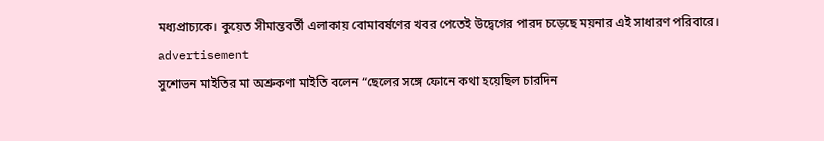মধ্যপ্রাচ্যকে। কুয়েত সীমান্তবর্তী এলাকায় বোমাবর্ষণের খবর পেতেই উদ্বেগের পারদ চড়েছে ময়নার এই সাধারণ পরিবারে।
advertisement
সুশোভন মাইতির মা অশ্রুকণা মাইতি বলেন “ছেলের সঙ্গে ফোনে কথা হয়েছিল চারদিন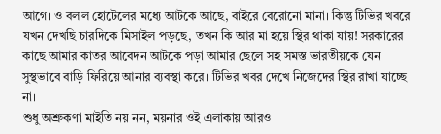আগে। ও বলল হোটেলের মধ্যে আটকে আছে, বাইরে বেরোনো মানা। কিন্তু টিভির খবরে যখন দেখছি চারদিকে মিসাইল পড়ছে, তখন কি আর মা হয়ে স্থির থাকা যায়! সরকারের কাছে আমার কাতর আবেদন আটকে পড়া আমার ছেলে সহ সমস্ত ভারতীয়কে যেন সুস্থভাবে বাড়ি ফিরিয়ে আনার ব্যবস্থা করে। টিভির খবর দেখে নিজেদের স্থির রাখা যাচ্ছে না।
শুধু অশ্রুকণা মাইতি নয় নন, ময়নার ওই এলাকায় আরও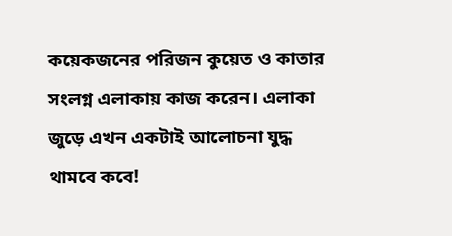কয়েকজনের পরিজন কুয়েত ও কাতার সংলগ্ন এলাকায় কাজ করেন। এলাকা জুড়ে এখন একটাই আলোচনা যুদ্ধ থামবে কবে!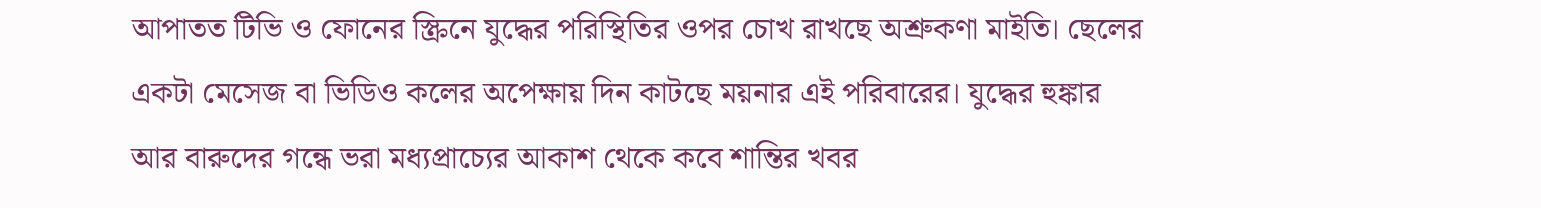আপাতত টিভি ও ফোনের স্ক্রিনে যুদ্ধের পরিস্থিতির ওপর চোখ রাখছে অশ্রুকণা মাইতি। ছেলের একটা মেসেজ বা ভিডিও কলের অপেক্ষায় দিন কাটছে ময়নার এই পরিবারের। যুদ্ধের হুঙ্কার আর বারুদের গন্ধে ভরা মধ্যপ্রাচ্যের আকাশ থেকে কবে শান্তির খবর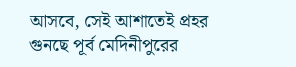আসবে, সেই আশাতেই প্রহর গুনছে পূর্ব মেদিনীপুরের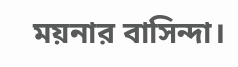ময়নার বাসিন্দা।